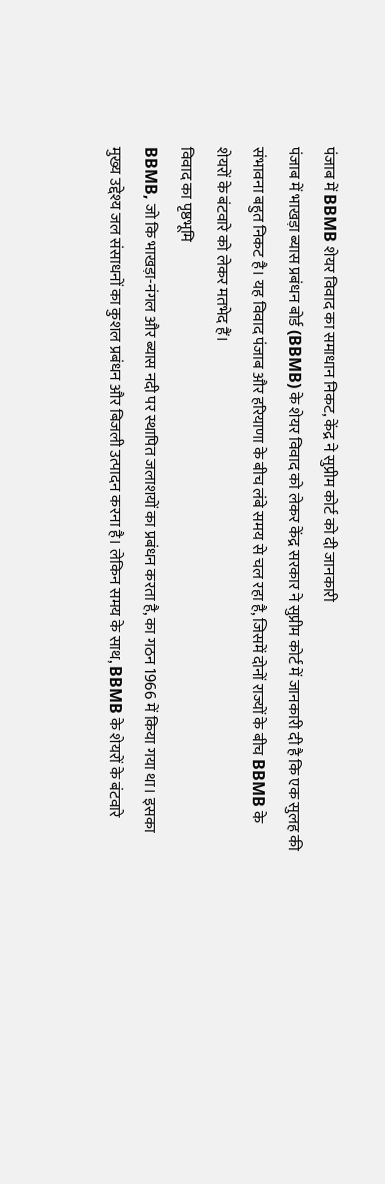पंजाब में BBMB शेयर विवाद का समाधान निकट, केंद्र ने सुप्रीम कोर्ट को दी जानकारी
पंजाब में भाखड़ा ब्यास प्रबंधन बोर्ड (BBMB) के शेयर विवाद को लेकर केंद्र सरकार ने सुप्रीम कोर्ट में जानकारी दी है कि एक सुलह की संभावना बहुत निकट है। यह विवाद पंजाब और हरियाणा के बीच लंबे समय से चल रहा है, जिसमें दोनों राज्यों के बीच BBMB के शेयरों के बंटवारे को लेकर मतभेद हैं।
विवाद का पृष्ठभूमि
BBMB, जो कि भाखड़ा-नंगल और ब्यास नदी पर स्थापित जलाशयों का प्रबंधन करता है, का गठन 1966 में किया गया था। इसका मुख्य उद्देश्य जल संसाधनों का कुशल प्रबंधन और बिजली उत्पादन करना है। लेकिन समय के साथ, BBMB के शेयरों के बंटवारे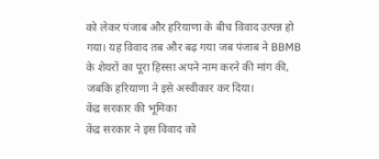को लेकर पंजाब और हरियाणा के बीच विवाद उत्पन्न हो गया। यह विवाद तब और बढ़ गया जब पंजाब ने BBMB के शेयरों का पूरा हिस्सा अपने नाम करने की मांग की, जबकि हरियाणा ने इसे अस्वीकार कर दिया।
केंद्र सरकार की भूमिका
केंद्र सरकार ने इस विवाद को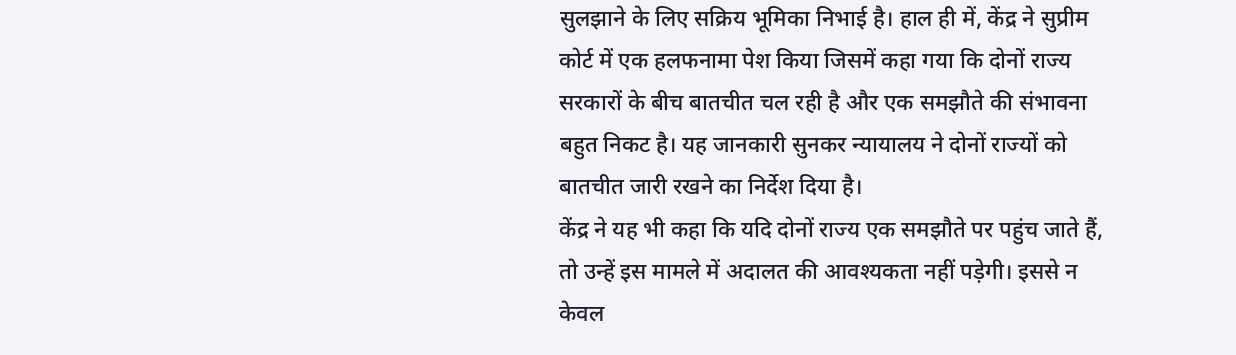सुलझाने के लिए सक्रिय भूमिका निभाई है। हाल ही में, केंद्र ने सुप्रीम कोर्ट में एक हलफनामा पेश किया जिसमें कहा गया कि दोनों राज्य सरकारों के बीच बातचीत चल रही है और एक समझौते की संभावना बहुत निकट है। यह जानकारी सुनकर न्यायालय ने दोनों राज्यों को बातचीत जारी रखने का निर्देश दिया है।
केंद्र ने यह भी कहा कि यदि दोनों राज्य एक समझौते पर पहुंच जाते हैं, तो उन्हें इस मामले में अदालत की आवश्यकता नहीं पड़ेगी। इससे न केवल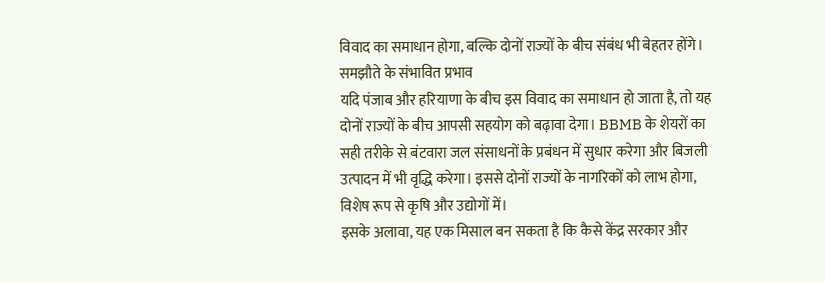विवाद का समाधान होगा, बल्कि दोनों राज्यों के बीच संबंध भी बेहतर होंगे।
समझौते के संभावित प्रभाव
यदि पंजाब और हरियाणा के बीच इस विवाद का समाधान हो जाता है, तो यह दोनों राज्यों के बीच आपसी सहयोग को बढ़ावा देगा। BBMB के शेयरों का सही तरीके से बंटवारा जल संसाधनों के प्रबंधन में सुधार करेगा और बिजली उत्पादन में भी वृद्धि करेगा। इससे दोनों राज्यों के नागरिकों को लाभ होगा, विशेष रूप से कृषि और उद्योगों में।
इसके अलावा, यह एक मिसाल बन सकता है कि कैसे केंद्र सरकार और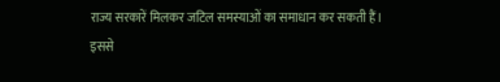राज्य सरकारें मिलकर जटिल समस्याओं का समाधान कर सकती हैं। इससे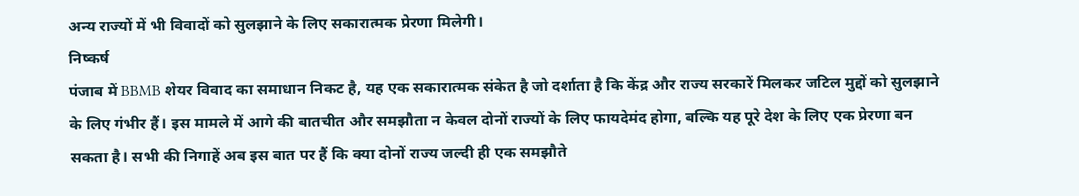अन्य राज्यों में भी विवादों को सुलझाने के लिए सकारात्मक प्रेरणा मिलेगी।
निष्कर्ष
पंजाब में BBMB शेयर विवाद का समाधान निकट है, यह एक सकारात्मक संकेत है जो दर्शाता है कि केंद्र और राज्य सरकारें मिलकर जटिल मुद्दों को सुलझाने के लिए गंभीर हैं। इस मामले में आगे की बातचीत और समझौता न केवल दोनों राज्यों के लिए फायदेमंद होगा, बल्कि यह पूरे देश के लिए एक प्रेरणा बन सकता है। सभी की निगाहें अब इस बात पर हैं कि क्या दोनों राज्य जल्दी ही एक समझौते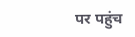पर पहुंच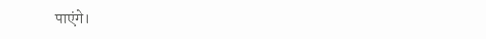पाएंगे।